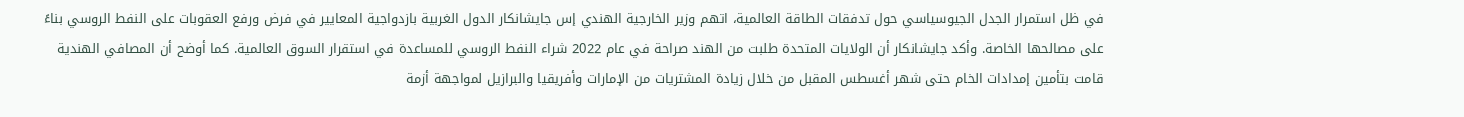في ظل استمرار الجدل الجيوسياسي حول تدفقات الطاقة العالمية، اتهم وزير الخارجية الهندي إس جايشانكار الدول الغربية بازدواجية المعايير في فرض ورفع العقوبات على النفط الروسي بناءً على مصالحها الخاصة. وأكد جايشانكار أن الولايات المتحدة طلبت من الهند صراحة في عام 2022 شراء النفط الروسي للمساعدة في استقرار السوق العالمية. كما أوضح أن المصافي الهندية قامت بتأمين إمدادات الخام حتى شهر أغسطس المقبل من خلال زيادة المشتريات من الإمارات وأفريقيا والبرازيل لمواجهة أزمة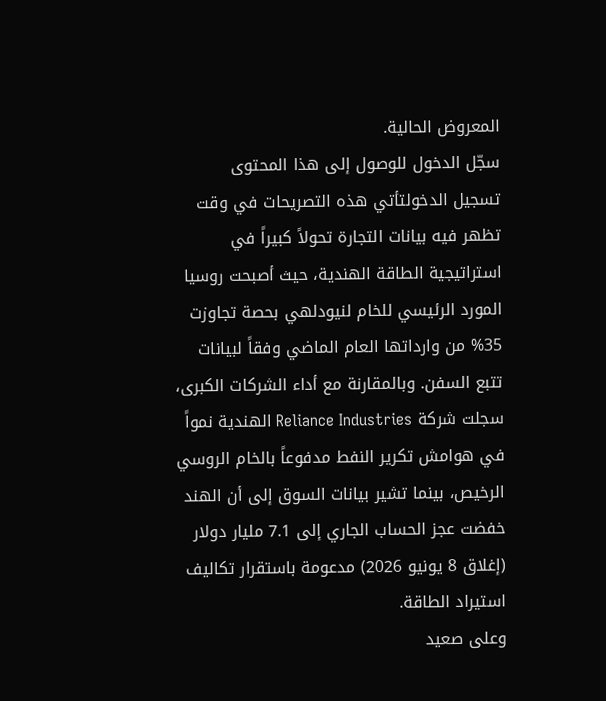المعروض الحالية.
سجّل الدخول للوصول إلى هذا المحتوى
تسجيل الدخولتأتي هذه التصريحات في وقت تظهر فيه بيانات التجارة تحولاً كبيراً في استراتيجية الطاقة الهندية، حيث أصبحت روسيا المورد الرئيسي للخام لنيودلهي بحصة تجاوزت 35% من وارداتها العام الماضي وفقاً لبيانات تتبع السفن. وبالمقارنة مع أداء الشركات الكبرى، سجلت شركة Reliance Industries الهندية نمواً في هوامش تكرير النفط مدفوعاً بالخام الروسي الرخيص، بينما تشير بيانات السوق إلى أن الهند خفضت عجز الحساب الجاري إلى 7.1 مليار دولار (إغلاق 8 يونيو 2026) مدعومة باستقرار تكاليف استيراد الطاقة.
وعلى صعيد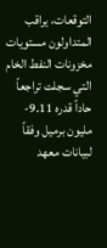التوقعات، يراقب المتداولون مستويات مخزونات النفط الخام التي سجلت تراجعاً حاداً قدره 9.11- مليون برميل وفقاً لبيانات معهد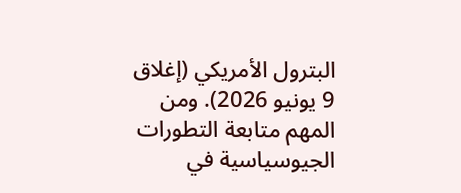البترول الأمريكي (إغلاق 9 يونيو 2026). ومن المهم متابعة التطورات الجيوسياسية في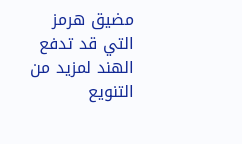مضيق هرمز التي قد تدفع الهند لمزيد من التنويع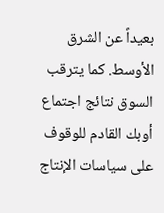بعيداً عن الشرق الأوسط. كما يترقب السوق نتائج اجتماع أوبك القادم للوقوف على سياسات الإنتاج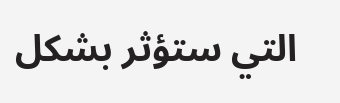التي ستؤثر بشكل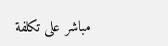مباشر على تكلفة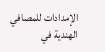الإمدادات للمصافي الهندية في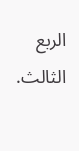الربع الثالث.